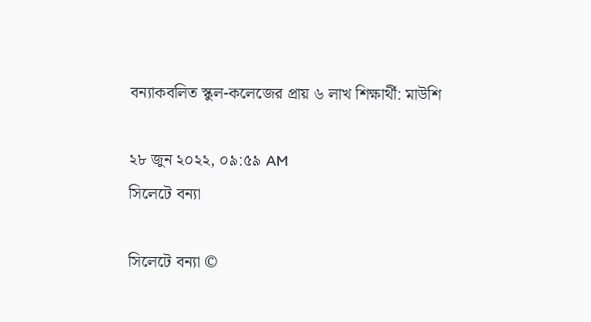বন্যাকবলিত স্কুল-কলেজের প্রায় ৬ লাখ শিক্ষার্থী: মাউশি

২৮ জুন ২০২২, ০৯:৫৯ AM
সিলেটে বন্যা

সিলেটে বন্যা ©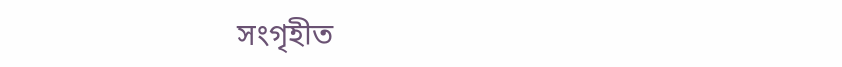সংগৃহীত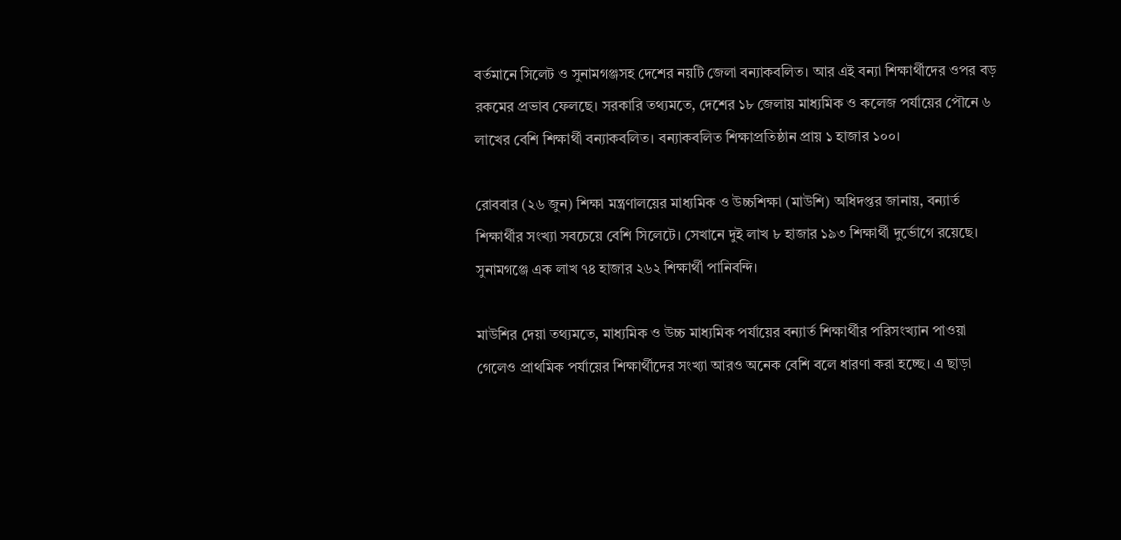বর্তমানে সিলেট ও সুনামগঞ্জসহ দেশের নয়টি জেলা বন্যাকবলিত। আর এই বন্যা শিক্ষার্থীদের ওপর বড় রকমের প্রভাব ফেলছে। সরকারি তথ্যমতে, দেশের ১৮ জেলায় মাধ্যমিক ও কলেজ পর্যায়ের পৌনে ৬ লাখের বেশি শিক্ষার্থী বন্যাকবলিত। বন্যাকবলিত শিক্ষাপ্রতিষ্ঠান প্রায় ১ হাজার ১০০।

রোববার (২৬ জুন) শিক্ষা মন্ত্রণালয়ের মাধ্যমিক ও উচ্চশিক্ষা (মাউশি) অধিদপ্তর জানায়, বন্যার্ত শিক্ষার্থীর সংখ্যা সবচেয়ে বেশি সিলেটে। সেখানে দুই লাখ ৮ হাজার ১৯৩ শিক্ষার্থী দুর্ভোগে রয়েছে। সুনামগঞ্জে এক লাখ ৭৪ হাজার ২৬২ শিক্ষার্থী পানিবন্দি।

মাউশির দেয়া তথ্যমতে, মাধ্যমিক ও উচ্চ মাধ্যমিক পর্যায়ের বন্যার্ত শিক্ষার্থীর পরিসংখ্যান পাওয়া গেলেও প্রাথমিক পর্যায়ের শিক্ষার্থীদের সংখ্যা আরও অনেক বেশি বলে ধারণা করা হচ্ছে। এ ছাড়া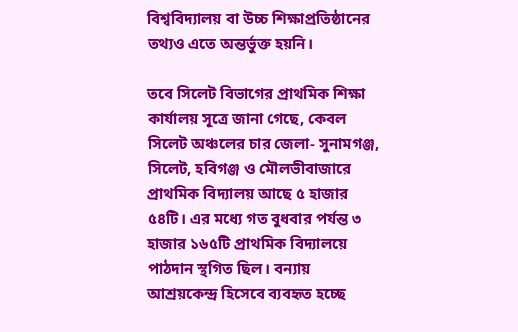বিশ্ববিদ্যালয় বা উচ্চ শিক্ষাপ্রতিষ্ঠানের তথ্যও এতে অন্তর্ভুক্ত হয়নি।

তবে সিলেট বিভাগের প্রাথমিক শিক্ষা কার্যালয় সূত্রে জানা গেছে, কেবল সিলেট অঞ্চলের চার জেলা- সুনামগঞ্জ, সিলেট, হবিগঞ্জ ও মৌলভীবাজারে প্রাথমিক বিদ্যালয় আছে ৫ হাজার ৫৪টি। এর মধ্যে গত বুধবার পর্যন্ত ৩ হাজার ১৬৫টি প্রাথমিক বিদ্যালয়ে পাঠদান স্থগিত ছিল। বন্যায় আশ্রয়কেন্দ্র হিসেবে ব্যবহৃত হচ্ছে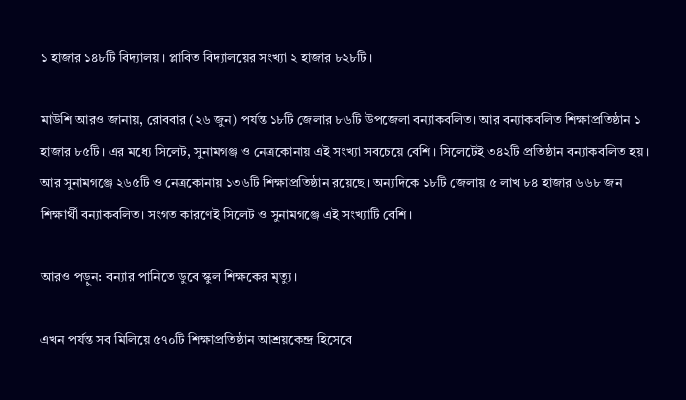১ হাজার ১৪৮টি বিদ্যালয়। প্লাবিত বিদ্যালয়ের সংখ্যা ২ হাজার ৮২৮টি।

মাউশি আরও জানায়, রোববার (২৬ জুন) পর্যন্ত ১৮টি জেলার ৮৬টি উপজেলা বন্যাকবলিত। আর বন্যাকবলিত শিক্ষাপ্রতিষ্ঠান ১ হাজার ৮৫টি। এর মধ্যে সিলেট, সুনামগঞ্জ ও নেত্রকোনায় এই সংখ্যা সবচেয়ে বেশি। সিলেটেই ৩৪২টি প্রতিষ্ঠান বন্যাকবলিত হয়। আর সুনামগঞ্জে ২৬৫টি ও নেত্রকোনায় ১৩৬টি শিক্ষাপ্রতিষ্ঠান রয়েছে। অন্যদিকে ১৮টি জেলায় ৫ লাখ ৮৪ হাজার ৬৬৮ জন শিক্ষার্থী বন্যাকবলিত। সংগত কারণেই সিলেট ও সুনামগঞ্জে এই সংখ্যাটি বেশি।

আরও পড়ুন: বন্যার পানিতে ডুবে স্কুল শিক্ষকের মৃত্যু।

এখন পর্যন্ত সব মিলিয়ে ৫৭০টি শিক্ষাপ্রতিষ্ঠান আশ্রয়কেন্দ্র হিসেবে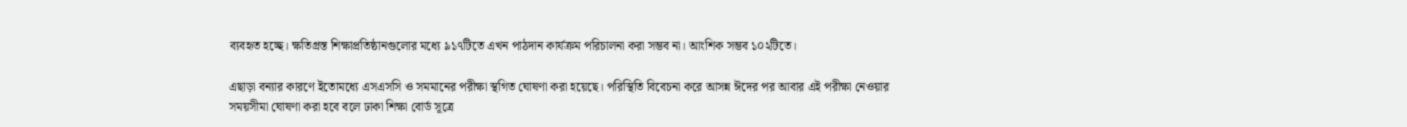ব্যবহৃত হচ্ছে। ক্ষতিগ্রস্ত শিক্ষাপ্রতিষ্ঠানগুলোর মধ্যে ৯১৭টিতে এখন পাঠদান কার্যক্রম পরিচালনা করা সম্ভব না। আংশিক সম্ভব ১০২টিতে।

এছাড়া বন্যার কারণে ইতোমধ্যে এসএসসি ও সমমানের পরীক্ষা স্থগিত ঘোষণা করা হয়েছে। পরিস্থিতি বিবেচনা করে আসন্ন ঈদের পর আবার এই পরীক্ষা নেওয়ার সময়সীমা ঘোষণা করা হবে বলে ঢাকা শিক্ষা বোর্ড সূত্রে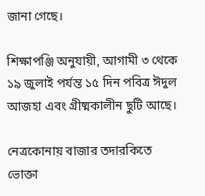জানা গেছে।

শিক্ষাপঞ্জি অনুযায়ী, আগামী ৩ থেকে ১৯ জুলাই পর্যন্ত ১৫ দিন পবিত্র ঈদুল আজহা এবং গ্রীষ্মকালীন ছুটি আছে।

নেত্রকোনায় বাজার তদারকিতে ভোক্তা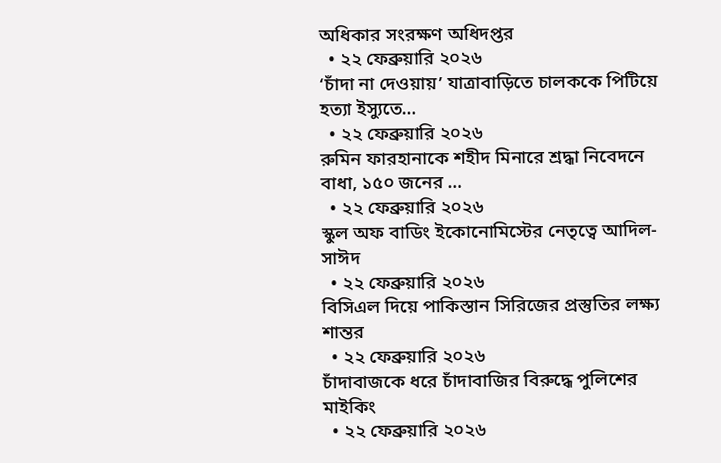অধিকার সংরক্ষণ অধিদপ্তর
  • ২২ ফেব্রুয়ারি ২০২৬
‘চাঁদা না দেওয়ায়’ যাত্রাবাড়িতে চালককে পিটিয়ে হত্যা ইস্যুতে…
  • ২২ ফেব্রুয়ারি ২০২৬
রুমিন ফারহানাকে শহীদ মিনারে শ্রদ্ধা নিবেদনে বাধা, ১৫০ জনের …
  • ২২ ফেব্রুয়ারি ২০২৬
স্কুল অফ বাডিং ইকোনোমিস্টের নেতৃত্বে আদিল-সাঈদ
  • ২২ ফেব্রুয়ারি ২০২৬
বিসিএল দিয়ে পাকিস্তান সিরিজের প্রস্তুতির লক্ষ্য শান্তর
  • ২২ ফেব্রুয়ারি ২০২৬
চাঁদাবাজকে ধরে চাঁদাবাজির বিরুদ্ধে পুলিশের মাইকিং
  • ২২ ফেব্রুয়ারি ২০২৬